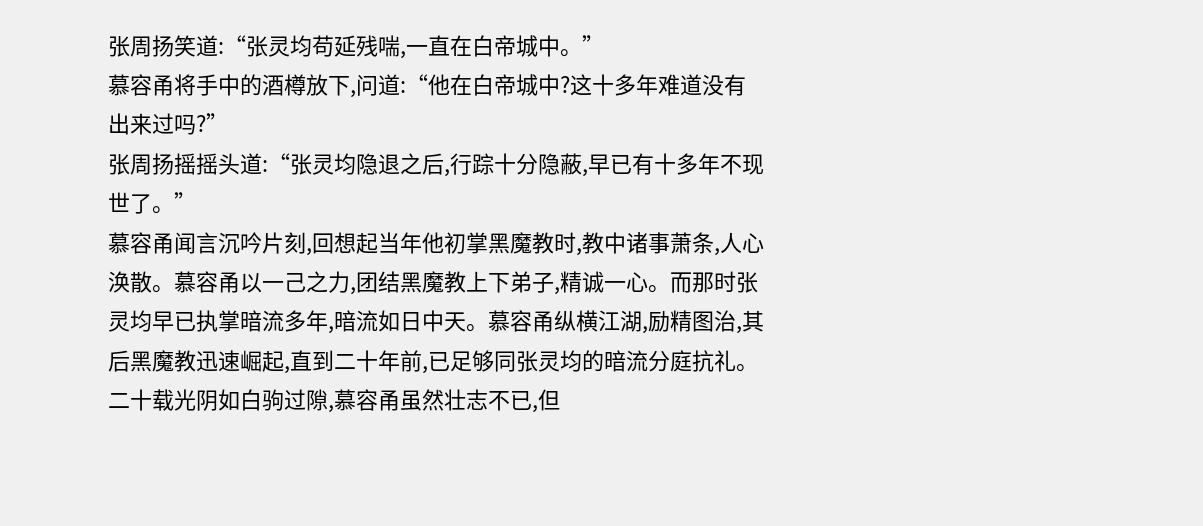张周扬笑道:“张灵均苟延残喘,一直在白帝城中。”
慕容甬将手中的酒樽放下,问道:“他在白帝城中?这十多年难道没有出来过吗?”
张周扬摇摇头道:“张灵均隐退之后,行踪十分隐蔽,早已有十多年不现世了。”
慕容甬闻言沉吟片刻,回想起当年他初掌黑魔教时,教中诸事萧条,人心涣散。慕容甬以一己之力,团结黑魔教上下弟子,精诚一心。而那时张灵均早已执掌暗流多年,暗流如日中天。慕容甬纵横江湖,励精图治,其后黑魔教迅速崛起,直到二十年前,已足够同张灵均的暗流分庭抗礼。
二十载光阴如白驹过隙,慕容甬虽然壮志不已,但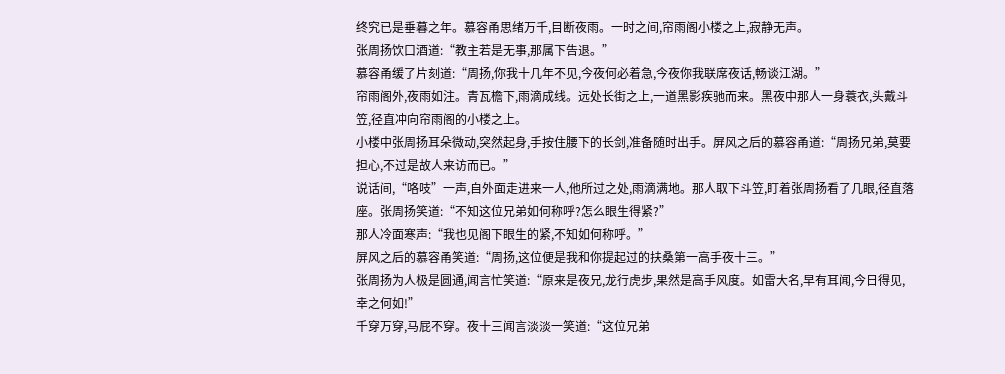终究已是垂暮之年。慕容甬思绪万千,目断夜雨。一时之间,帘雨阁小楼之上,寂静无声。
张周扬饮口酒道:“教主若是无事,那属下告退。”
慕容甬缓了片刻道:“周扬,你我十几年不见,今夜何必着急,今夜你我联席夜话,畅谈江湖。”
帘雨阁外,夜雨如注。青瓦檐下,雨滴成线。远处长街之上,一道黑影疾驰而来。黑夜中那人一身蓑衣,头戴斗笠,径直冲向帘雨阁的小楼之上。
小楼中张周扬耳朵微动,突然起身,手按住腰下的长剑,准备随时出手。屏风之后的慕容甬道:“周扬兄弟,莫要担心,不过是故人来访而已。”
说话间,“咯吱”一声,自外面走进来一人,他所过之处,雨滴满地。那人取下斗笠,盯着张周扬看了几眼,径直落座。张周扬笑道:“不知这位兄弟如何称呼?怎么眼生得紧?”
那人冷面寒声:“我也见阁下眼生的紧,不知如何称呼。”
屏风之后的慕容甬笑道:“周扬,这位便是我和你提起过的扶桑第一高手夜十三。”
张周扬为人极是圆通,闻言忙笑道:“原来是夜兄,龙行虎步,果然是高手风度。如雷大名,早有耳闻,今日得见,幸之何如!”
千穿万穿,马屁不穿。夜十三闻言淡淡一笑道:“这位兄弟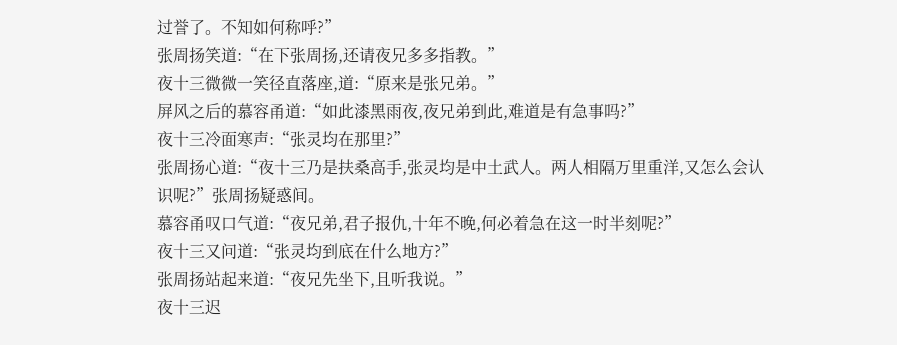过誉了。不知如何称呼?”
张周扬笑道:“在下张周扬,还请夜兄多多指教。”
夜十三微微一笑径直落座,道:“原来是张兄弟。”
屏风之后的慕容甬道:“如此漆黑雨夜,夜兄弟到此,难道是有急事吗?”
夜十三冷面寒声:“张灵均在那里?”
张周扬心道:“夜十三乃是扶桑高手,张灵均是中土武人。两人相隔万里重洋,又怎么会认识呢?”张周扬疑惑间。
慕容甬叹口气道:“夜兄弟,君子报仇,十年不晚,何必着急在这一时半刻呢?”
夜十三又问道:“张灵均到底在什么地方?”
张周扬站起来道:“夜兄先坐下,且听我说。”
夜十三迟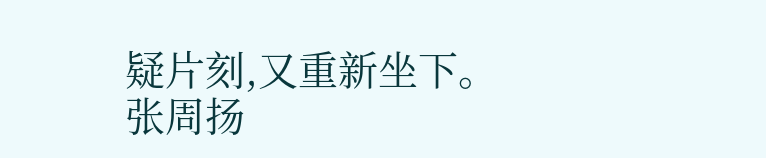疑片刻,又重新坐下。张周扬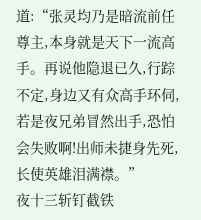道:“张灵均乃是暗流前任尊主,本身就是天下一流高手。再说他隐退已久,行踪不定,身边又有众高手环伺,若是夜兄弟冒然出手,恐怕会失败啊!出师未捷身先死,长使英雄泪满襟。”
夜十三斩钉截铁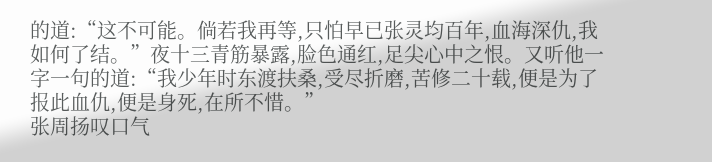的道:“这不可能。倘若我再等,只怕早已张灵均百年,血海深仇,我如何了结。”夜十三青筋暴露,脸色通红,足尖心中之恨。又听他一字一句的道:“我少年时东渡扶桑,受尽折磨,苦修二十载,便是为了报此血仇,便是身死,在所不惜。”
张周扬叹口气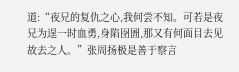道:“夜兄的复仇之心,我何尝不知。可若是夜兄为逞一时血勇,身陷囹圄,那又有何面目去见故去之人。”张周扬极是善于察言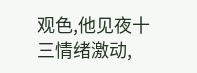观色,他见夜十三情绪激动,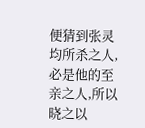便猜到张灵均所杀之人,必是他的至亲之人,所以晓之以